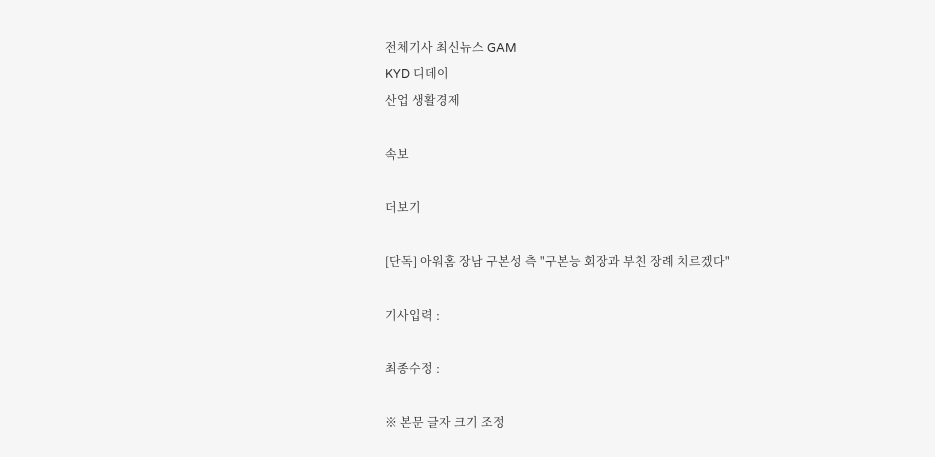전체기사 최신뉴스 GAM
KYD 디데이
산업 생활경제

속보

더보기

[단독] 아워홈 장남 구본성 측 "구본능 회장과 부친 장례 치르겠다"

기사입력 :

최종수정 :

※ 본문 글자 크기 조정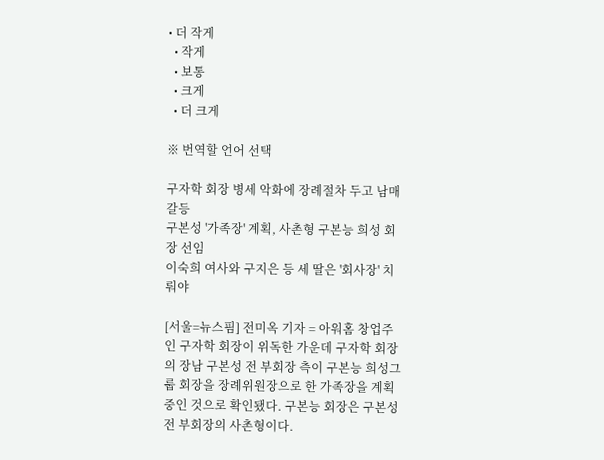• 더 작게
  • 작게
  • 보통
  • 크게
  • 더 크게

※ 번역할 언어 선택

구자학 회장 병세 악화에 장례절차 두고 남매 갈등
구본성 '가족장' 계획, 사촌형 구본능 희성 회장 선임
이숙희 여사와 구지은 등 세 딸은 '회사장' 치뤄야

[서울=뉴스핌] 전미옥 기자 = 아워홈 창업주인 구자학 회장이 위독한 가운데 구자학 회장의 장남 구본성 전 부회장 측이 구본능 희성그룹 회장을 장례위원장으로 한 가족장을 계획 중인 것으로 확인됐다. 구본능 회장은 구본성 전 부회장의 사촌형이다.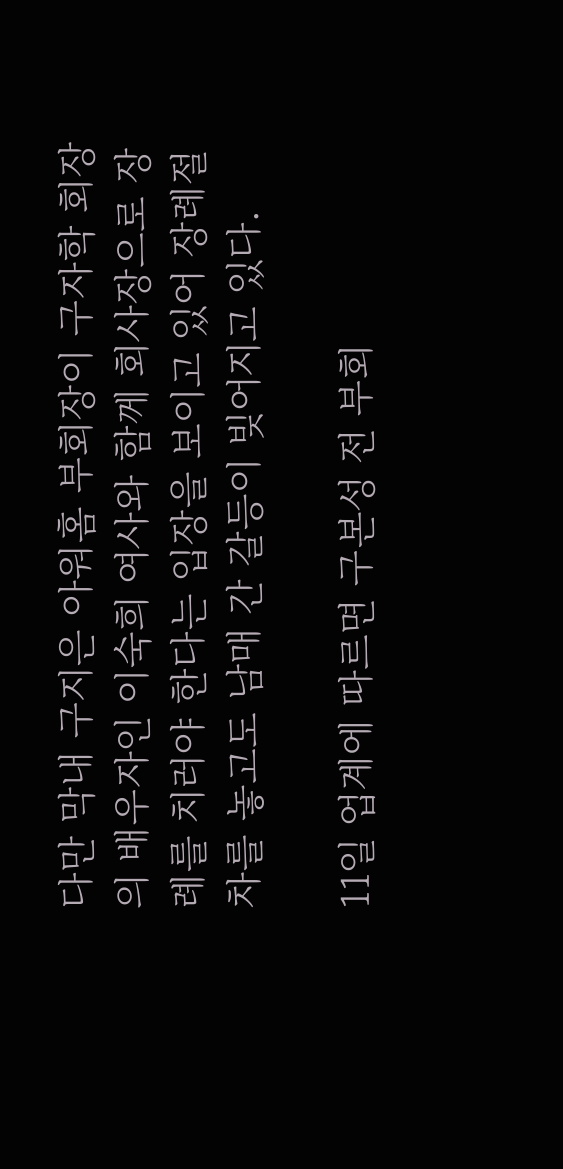다만 막내 구지은 아워홈 부회장이 구자학 회장의 배우자인 이숙희 여사와 함께 회사장으로 장례를 치러야 한다는 입장을 보이고 있어 장례절차를 놓고도 남매 간 갈등이 빚어지고 있다.

11일 업계에 따르면 구본성 전 부회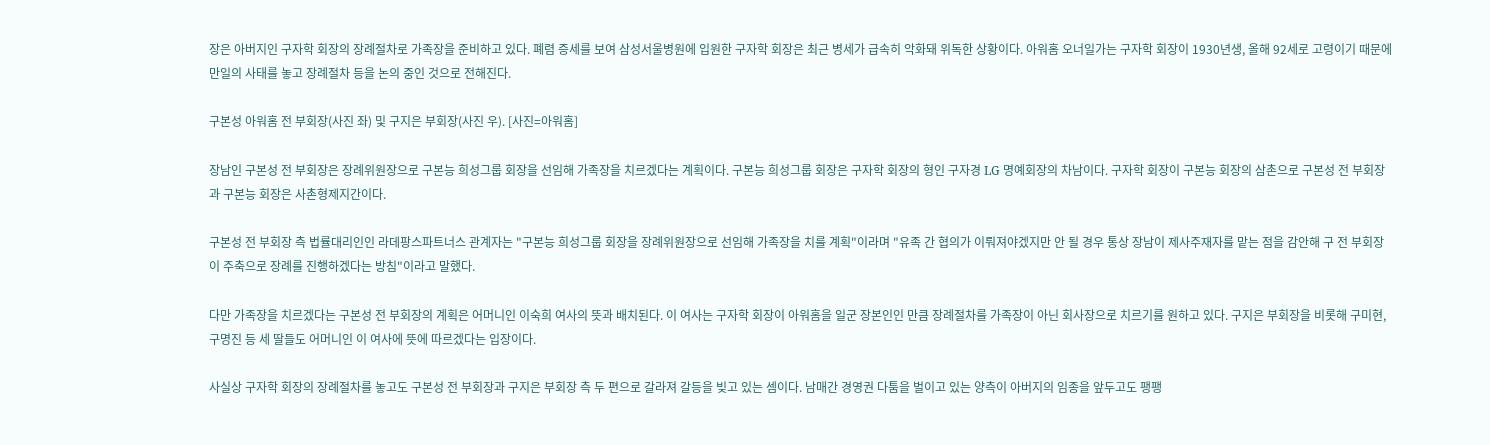장은 아버지인 구자학 회장의 장례절차로 가족장을 준비하고 있다. 폐렴 증세를 보여 삼성서울병원에 입원한 구자학 회장은 최근 병세가 급속히 악화돼 위독한 상황이다. 아워홈 오너일가는 구자학 회장이 1930년생, 올해 92세로 고령이기 때문에 만일의 사태를 놓고 장례절차 등을 논의 중인 것으로 전해진다.

구본성 아워홈 전 부회장(사진 좌) 및 구지은 부회장(사진 우). [사진=아워홈]

장남인 구본성 전 부회장은 장례위원장으로 구본능 희성그룹 회장을 선임해 가족장을 치르겠다는 계획이다. 구본능 희성그룹 회장은 구자학 회장의 형인 구자경 LG 명예회장의 차남이다. 구자학 회장이 구본능 회장의 삼촌으로 구본성 전 부회장과 구본능 회장은 사촌형제지간이다.

구본성 전 부회장 측 법률대리인인 라데팡스파트너스 관계자는 "구본능 희성그룹 회장을 장례위원장으로 선임해 가족장을 치를 계획"이라며 "유족 간 협의가 이뤄져야겠지만 안 될 경우 통상 장남이 제사주재자를 맡는 점을 감안해 구 전 부회장이 주축으로 장례를 진행하겠다는 방침"이라고 말했다.

다만 가족장을 치르겠다는 구본성 전 부회장의 계획은 어머니인 이숙희 여사의 뜻과 배치된다. 이 여사는 구자학 회장이 아워홈을 일군 장본인인 만큼 장례절차를 가족장이 아닌 회사장으로 치르기를 원하고 있다. 구지은 부회장을 비롯해 구미현, 구명진 등 세 딸들도 어머니인 이 여사에 뜻에 따르겠다는 입장이다.

사실상 구자학 회장의 장례절차를 놓고도 구본성 전 부회장과 구지은 부회장 측 두 편으로 갈라져 갈등을 빚고 있는 셈이다. 남매간 경영권 다툼을 벌이고 있는 양측이 아버지의 임종을 앞두고도 팽팽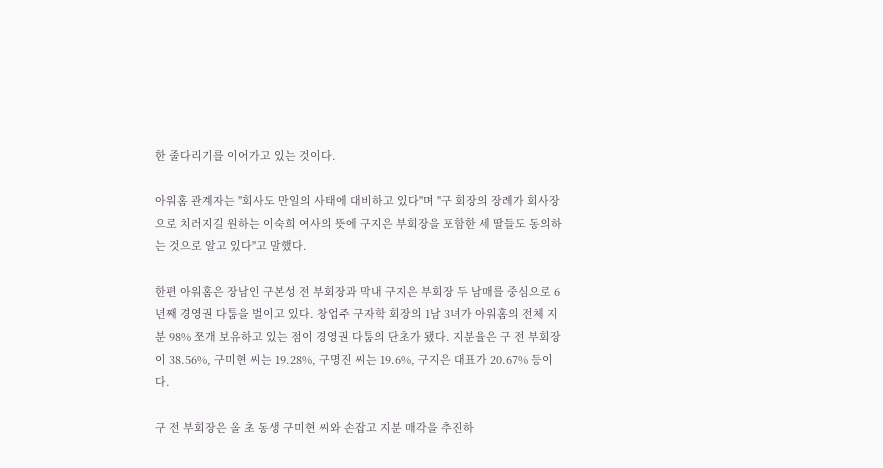한 줄다리기를 이어가고 있는 것이다.

아워홈 관계자는 "회사도 만일의 사태에 대비하고 있다"며 "구 회장의 장례가 회사장으로 치러지길 원하는 이숙희 여사의 뜻에 구지은 부회장을 포함한 세 딸들도 동의하는 것으로 알고 있다"고 말했다.

한편 아워홈은 장남인 구본성 전 부회장과 막내 구지은 부회장 두 남매를 중심으로 6년째 경영권 다툼을 벌이고 있다. 창업주 구자학 회장의 1남 3녀가 아워홈의 전체 지분 98% 쪼개 보유하고 있는 점이 경영권 다툼의 단초가 됐다. 지분율은 구 전 부회장이 38.56%, 구미현 씨는 19.28%, 구명진 씨는 19.6%, 구지은 대표가 20.67% 등이다.

구 전 부회장은 올 초 동생 구미현 씨와 손잡고 지분 매각을 추진하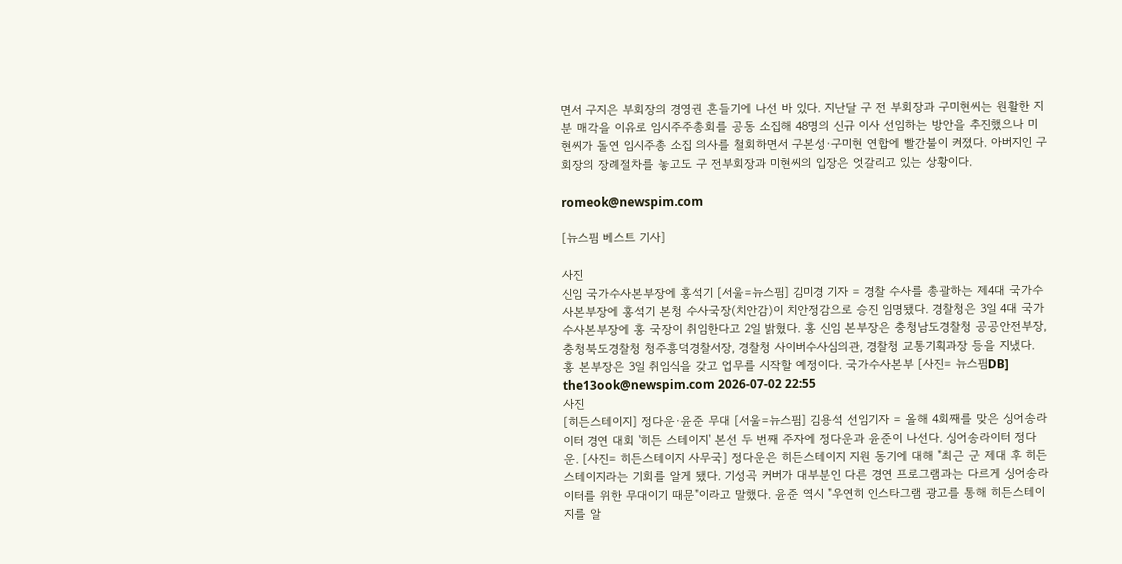면서 구지은 부회장의 경영권 흔들기에 나선 바 있다. 지난달 구 전 부회장과 구미현씨는 원활한 지분 매각을 이유로 임시주주총회를 공동 소집해 48명의 신규 이사 선임하는 방안을 추진했으나 미현씨가 돌연 임시주총 소집 의사를 철회하면서 구본성·구미현 연합에 빨간불이 켜졌다. 아버지인 구 회장의 장례절차를 놓고도 구 전부회장과 미현씨의 입장은 엇갈리고 있는 상황이다.

romeok@newspim.com

[뉴스핌 베스트 기사]

사진
신임 국가수사본부장에 홍석기 [서울=뉴스핌] 김미경 기자 = 경찰 수사를 총괄하는 제4대 국가수사본부장에 홍석기 본청 수사국장(치안감)이 치안정감으로 승진 임명됐다. 경찰청은 3일 4대 국가수사본부장에 홍 국장이 취임한다고 2일 밝혔다. 홍 신임 본부장은 충청남도경찰청 공공안전부장, 충청북도경찰청 청주흥덕경찰서장, 경찰청 사이버수사심의관, 경찰청 교통기획과장 등을 지냈다. 홍 본부장은 3일 취임식을 갖고 업무를 시작할 예정이다. 국가수사본부 [사진= 뉴스핌DB] the13ook@newspim.com 2026-07-02 22:55
사진
[히든스테이지] 정다운·윤준 무대 [서울=뉴스핌] 김용석 선임기자 = 올해 4회째를 맞은 싱어송라이터 경연 대회 '히든 스테이지' 본선 두 번째 주자에 정다운과 윤준이 나선다. 싱어송라이터 정다운. [사진= 히든스테이지 사무국] 정다운은 히든스테이지 지원 동기에 대해 "최근 군 제대 후 히든스테이지라는 기회를 알게 됐다. 기성곡 커버가 대부분인 다른 경연 프로그램과는 다르게 싱어송라이터를 위한 무대이기 때문"이라고 말했다. 윤준 역시 "우연히 인스타그램 광고를 통해 히든스테이지를 알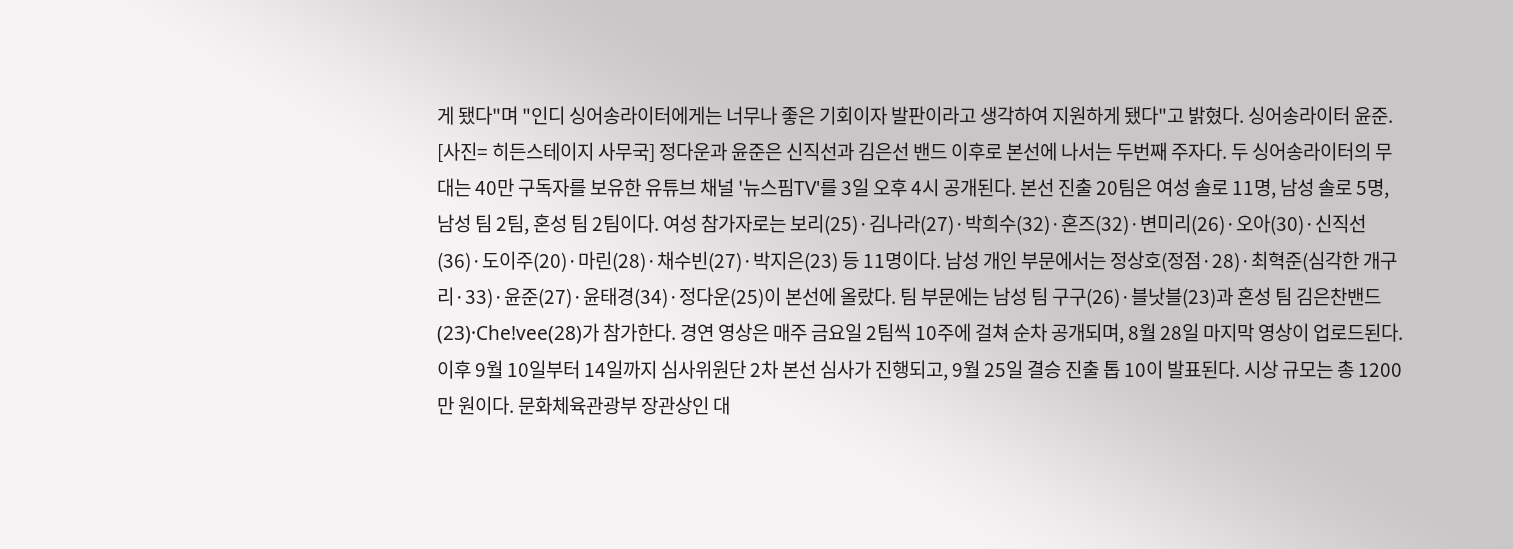게 됐다"며 "인디 싱어송라이터에게는 너무나 좋은 기회이자 발판이라고 생각하여 지원하게 됐다"고 밝혔다. 싱어송라이터 윤준. [사진= 히든스테이지 사무국] 정다운과 윤준은 신직선과 김은선 밴드 이후로 본선에 나서는 두번째 주자다. 두 싱어송라이터의 무대는 40만 구독자를 보유한 유튜브 채널 '뉴스핌TV'를 3일 오후 4시 공개된다. 본선 진출 20팀은 여성 솔로 11명, 남성 솔로 5명, 남성 팀 2팀, 혼성 팀 2팀이다. 여성 참가자로는 보리(25)·김나라(27)·박희수(32)·혼즈(32)·변미리(26)·오아(30)·신직선(36)·도이주(20)·마린(28)·채수빈(27)·박지은(23) 등 11명이다. 남성 개인 부문에서는 정상호(정점·28)·최혁준(심각한 개구리·33)·윤준(27)·윤태경(34)·정다운(25)이 본선에 올랐다. 팀 부문에는 남성 팀 구구(26)·블낫블(23)과 혼성 팀 김은찬밴드(23)·Che!vee(28)가 참가한다. 경연 영상은 매주 금요일 2팀씩 10주에 걸쳐 순차 공개되며, 8월 28일 마지막 영상이 업로드된다. 이후 9월 10일부터 14일까지 심사위원단 2차 본선 심사가 진행되고, 9월 25일 결승 진출 톱 10이 발표된다. 시상 규모는 총 1200만 원이다. 문화체육관광부 장관상인 대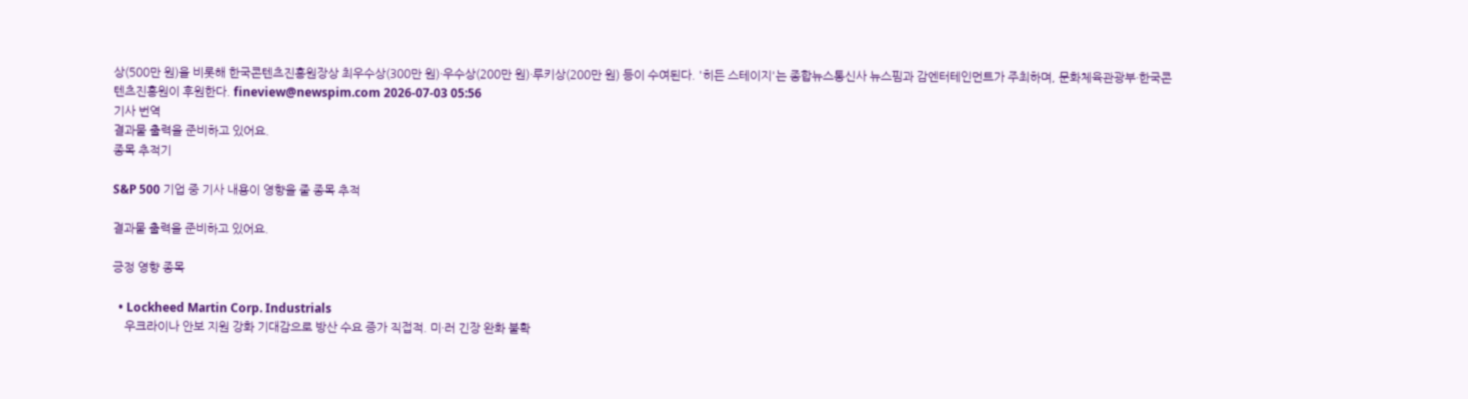상(500만 원)을 비롯해 한국콘텐츠진흥원장상 최우수상(300만 원)·우수상(200만 원)·루키상(200만 원) 등이 수여된다. '히든 스테이지'는 종합뉴스통신사 뉴스핌과 감엔터테인먼트가 주최하며, 문화체육관광부·한국콘텐츠진흥원이 후원한다. fineview@newspim.com 2026-07-03 05:56
기사 번역
결과물 출력을 준비하고 있어요.
종목 추적기

S&P 500 기업 중 기사 내용이 영향을 줄 종목 추적

결과물 출력을 준비하고 있어요.

긍정 영향 종목

  • Lockheed Martin Corp. Industrials
    우크라이나 안보 지원 강화 기대감으로 방산 수요 증가 직접적. 미·러 긴장 완화 불확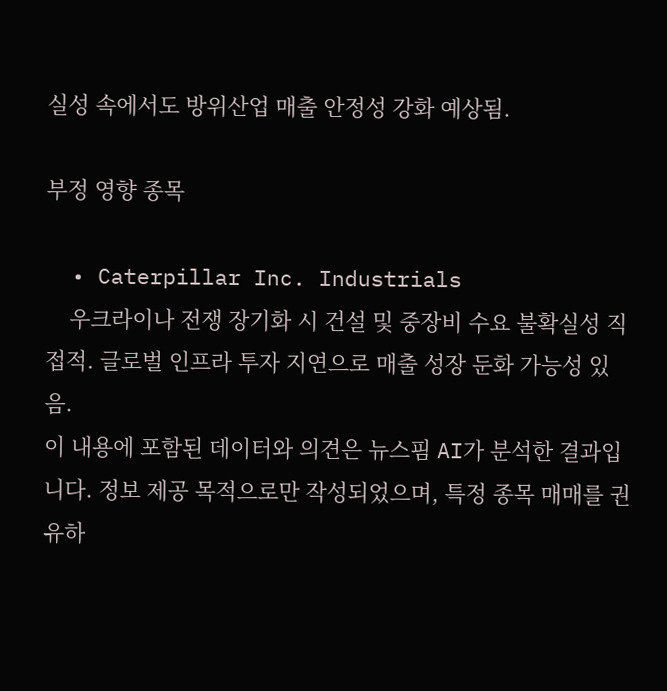실성 속에서도 방위산업 매출 안정성 강화 예상됨.

부정 영향 종목

  • Caterpillar Inc. Industrials
    우크라이나 전쟁 장기화 시 건설 및 중장비 수요 불확실성 직접적. 글로벌 인프라 투자 지연으로 매출 성장 둔화 가능성 있음.
이 내용에 포함된 데이터와 의견은 뉴스핌 AI가 분석한 결과입니다. 정보 제공 목적으로만 작성되었으며, 특정 종목 매매를 권유하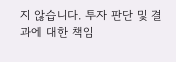지 않습니다. 투자 판단 및 결과에 대한 책임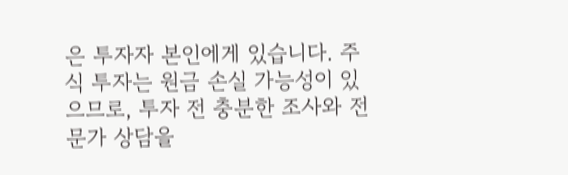은 투자자 본인에게 있습니다. 주식 투자는 원금 손실 가능성이 있으므로, 투자 전 충분한 조사와 전문가 상담을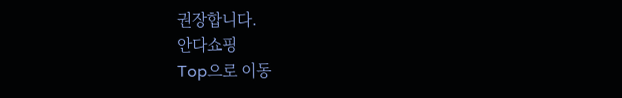권장합니다.
안다쇼핑
Top으로 이동